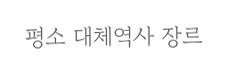평소 대체역사 장르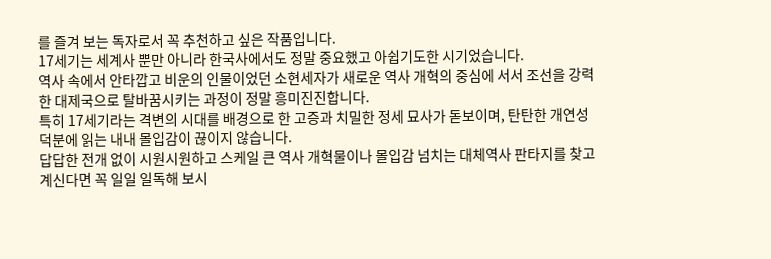를 즐겨 보는 독자로서 꼭 추천하고 싶은 작품입니다.
17세기는 세계사 뿐만 아니라 한국사에서도 정말 중요했고 아쉽기도한 시기었습니다.
역사 속에서 안타깝고 비운의 인물이었던 소현세자가 새로운 역사 개혁의 중심에 서서 조선을 강력한 대제국으로 탈바꿈시키는 과정이 정말 흥미진진합니다.
특히 17세기라는 격변의 시대를 배경으로 한 고증과 치밀한 정세 묘사가 돋보이며, 탄탄한 개연성 덕분에 읽는 내내 몰입감이 끊이지 않습니다.
답답한 전개 없이 시원시원하고 스케일 큰 역사 개혁물이나 몰입감 넘치는 대체역사 판타지를 찾고 계신다면 꼭 일일 일독해 보시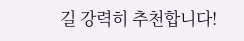길 강력히 추천합니다!